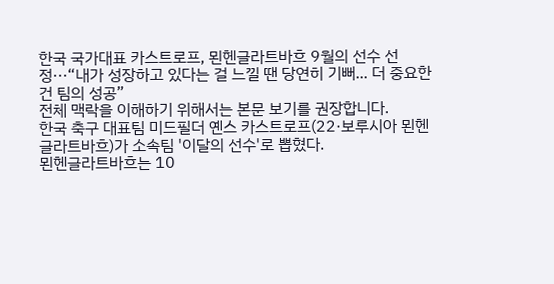한국 국가대표 카스트로프, 묀헨글라트바흐 9월의 선수 선정···“내가 성장하고 있다는 걸 느낄 땐 당연히 기뻐... 더 중요한 건 팀의 성공”
전체 맥락을 이해하기 위해서는 본문 보기를 권장합니다.
한국 축구 대표팀 미드필더 옌스 카스트로프(22·보루시아 묀헨글라트바흐)가 소속팀 '이달의 선수'로 뽑혔다.
묀헨글라트바흐는 10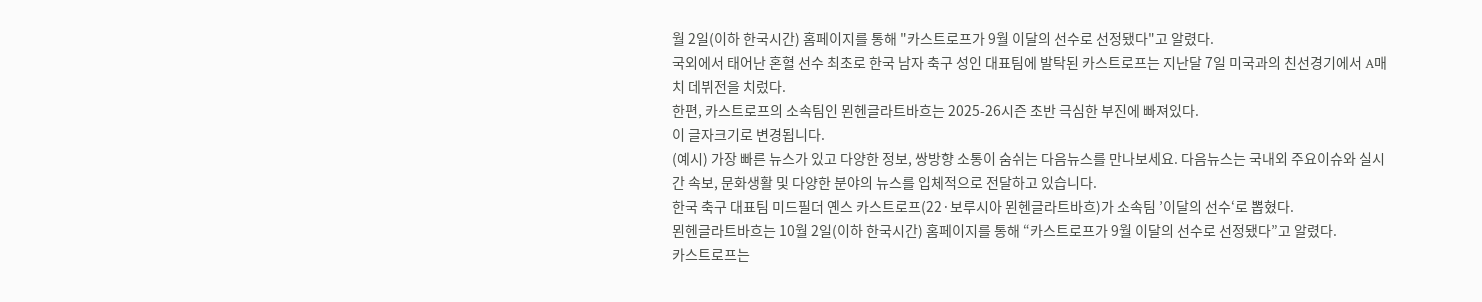월 2일(이하 한국시간) 홈페이지를 통해 "카스트로프가 9월 이달의 선수로 선정됐다"고 알렸다.
국외에서 태어난 혼혈 선수 최초로 한국 남자 축구 성인 대표팀에 발탁된 카스트로프는 지난달 7일 미국과의 친선경기에서 A매치 데뷔전을 치렀다.
한편, 카스트로프의 소속팀인 묀헨글라트바흐는 2025-26시즌 초반 극심한 부진에 빠져있다.
이 글자크기로 변경됩니다.
(예시) 가장 빠른 뉴스가 있고 다양한 정보, 쌍방향 소통이 숨쉬는 다음뉴스를 만나보세요. 다음뉴스는 국내외 주요이슈와 실시간 속보, 문화생활 및 다양한 분야의 뉴스를 입체적으로 전달하고 있습니다.
한국 축구 대표팀 미드필더 옌스 카스트로프(22·보루시아 묀헨글라트바흐)가 소속팀 ’이달의 선수‘로 뽑혔다.
묀헨글라트바흐는 10월 2일(이하 한국시간) 홈페이지를 통해 “카스트로프가 9월 이달의 선수로 선정됐다”고 알렸다.
카스트로프는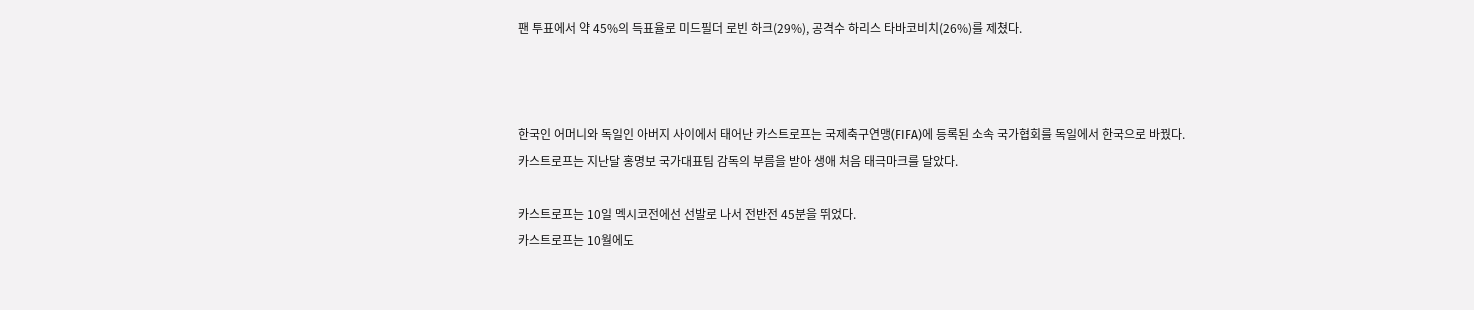팬 투표에서 약 45%의 득표율로 미드필더 로빈 하크(29%), 공격수 하리스 타바코비치(26%)를 제쳤다.



한국인 어머니와 독일인 아버지 사이에서 태어난 카스트로프는 국제축구연맹(FIFA)에 등록된 소속 국가협회를 독일에서 한국으로 바꿨다.
카스트로프는 지난달 홍명보 국가대표팀 감독의 부름을 받아 생애 처음 태극마크를 달았다.

카스트로프는 10일 멕시코전에선 선발로 나서 전반전 45분을 뛰었다.
카스트로프는 10월에도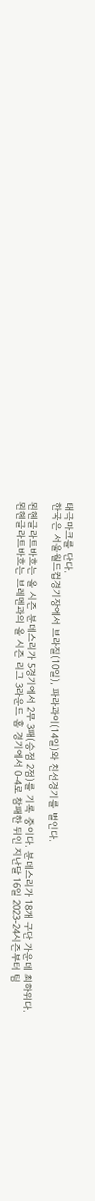태극마크를 단다.
한국은 서울월드컵경기장에서 브라질(10일), 파라과이(14일)와 친선경기를 벌인다.

묀헨글라트바흐는 올 시즌 분데스리가 5경기에서 2무 3패(승점 2점)를 기록 중이다. 분데스리가 18개 구단 가운데 최하위다.
묀헨글라트바흐는 브레멘과의 올 시즌 리그 3라운드 홈 경기에서 0-4로 참패한 뒤인 지난달 16일 2023-24시즌부터 팀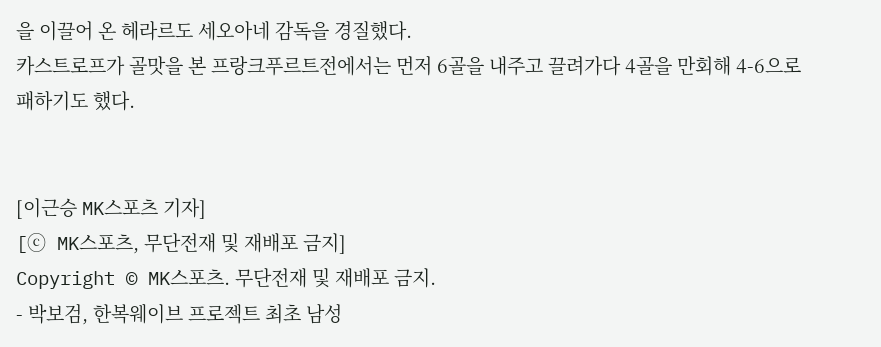을 이끌어 온 헤라르도 세오아네 감독을 경질했다.
카스트로프가 골맛을 본 프랑크푸르트전에서는 먼저 6골을 내주고 끌려가다 4골을 만회해 4-6으로 패하기도 했다.


[이근승 MK스포츠 기자]
[ⓒ MK스포츠, 무단전재 및 재배포 금지]
Copyright © MK스포츠. 무단전재 및 재배포 금지.
- 박보검, 한복웨이브 프로젝트 최초 남성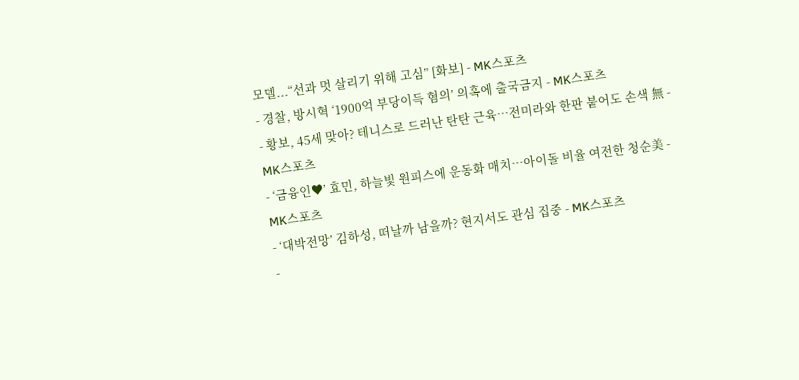모델...“선과 멋 살리기 위해 고심” [화보] - MK스포츠
- 경찰, 방시혁 ‘1900억 부당이득 혐의’ 의혹에 출국금지 - MK스포츠
- 황보, 45세 맞아? 테니스로 드러난 탄탄 근육…전미라와 한판 붙어도 손색 無 - MK스포츠
- ‘금융인♥’ 효민, 하늘빛 원피스에 운동화 매치…아이돌 비율 여전한 청순美 - MK스포츠
- ‘대박전망’ 김하성, 떠날까 남을까? 현지서도 관심 집중 - MK스포츠
-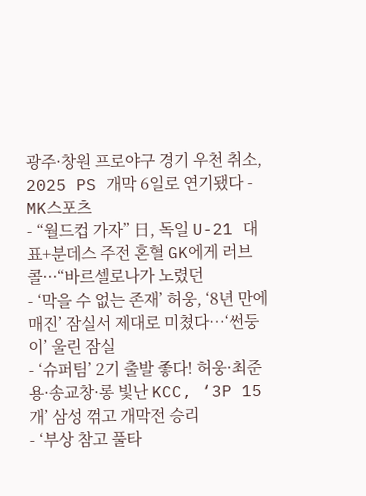광주·창원 프로야구 경기 우천 취소, 2025 PS 개막 6일로 연기됐다 - MK스포츠
- “월드컵 가자” 日, 독일 U-21 대표+분데스 주전 혼혈 GK에게 러브콜···“바르셀로나가 노렸던
- ‘막을 수 없는 존재’ 허웅, ‘8년 만에 매진’ 잠실서 제대로 미쳤다…‘썬둥이’ 울린 잠실
- ‘슈퍼팀’ 2기 출발 좋다! 허웅·최준용·송교창·롱 빛난 KCC, ‘3P 15개’ 삼성 꺾고 개막전 승리
- ‘부상 참고 풀타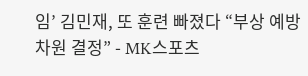임’ 김민재, 또 훈련 빠졌다 “부상 예방 차원 결정” - MK스포츠